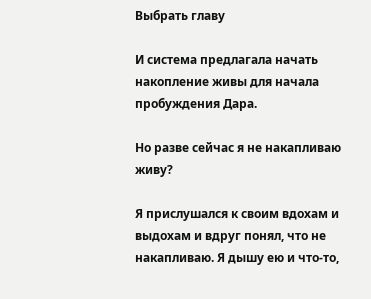Выбрать главу

И система предлагала начать накопление живы для начала пробуждения Дара.

Но разве сейчас я не накапливаю живу?

Я прислушался к своим вдохам и выдохам и вдруг понял, что не накапливаю. Я дышу ею и что-то,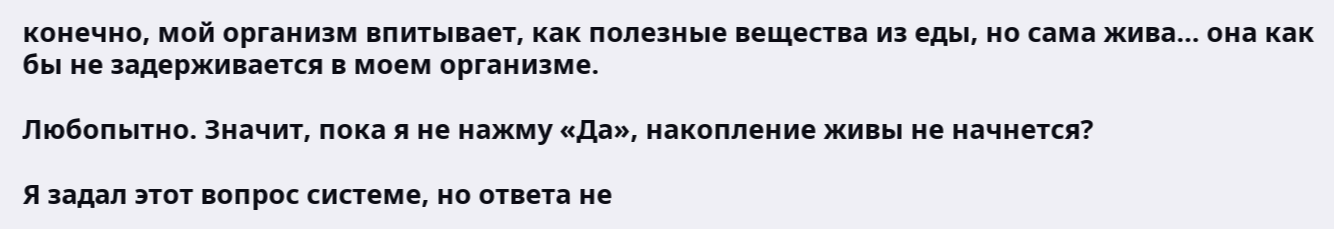конечно, мой организм впитывает, как полезные вещества из еды, но сама жива… она как бы не задерживается в моем организме.

Любопытно. Значит, пока я не нажму «Да», накопление живы не начнется?

Я задал этот вопрос системе, но ответа не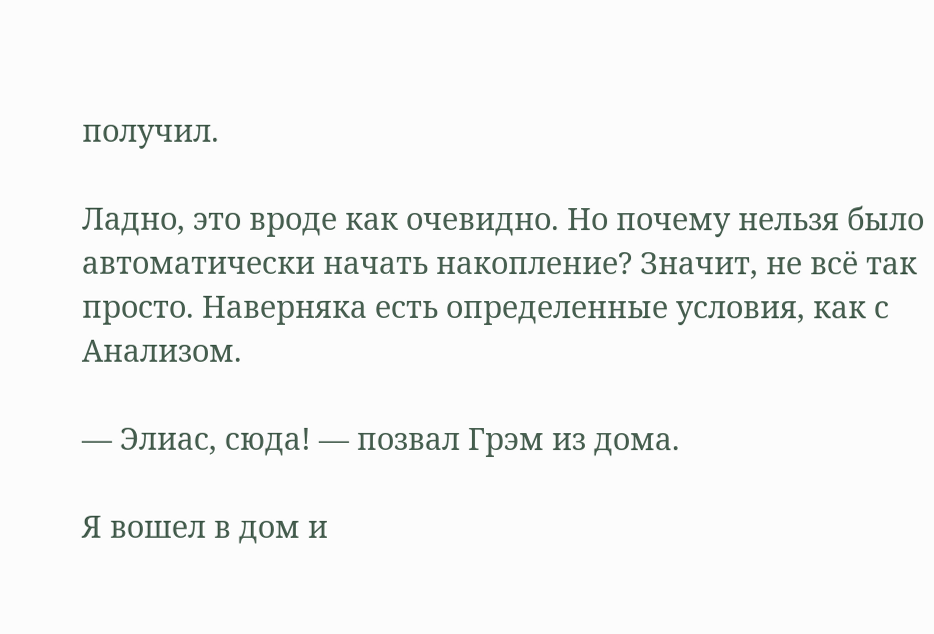получил.

Ладно, это вроде как очевидно. Но почему нельзя было автоматически начать накопление? Значит, не всё так просто. Наверняка есть определенные условия, как с Анализом.

— Элиас, сюда! — позвал Грэм из дома.

Я вошел в дом и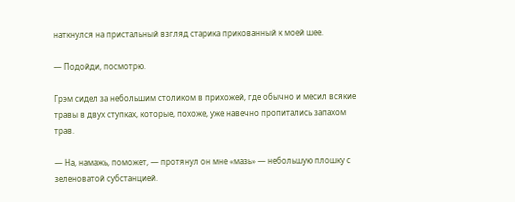наткнулся на пристальный взгляд старика прикованный к моей шее.

— Подойди, посмотрю.

Грэм сидел за небольшим столиком в прихожей, где обычно и месил всякие травы в двух ступках, которые, похоже, уже навечно пропитались запахом трав.

— На, намажь, поможет, — протянул он мне «мазь» — небольшую плошку с зеленоватой субстанцией.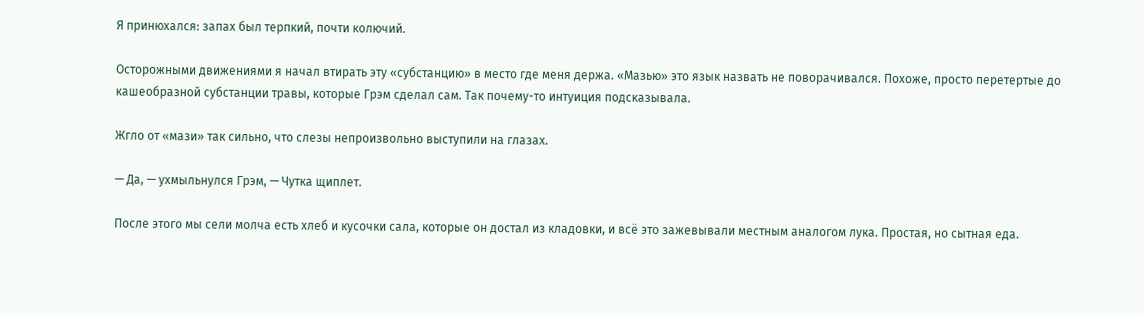Я принюхался: запах был терпкий, почти колючий.

Осторожными движениями я начал втирать эту «субстанцию» в место где меня держа. «Мазью» это язык назвать не поворачивался. Похоже, просто перетертые до кашеобразной субстанции травы, которые Грэм сделал сам. Так почему-то интуиция подсказывала.

Жгло от «мази» так сильно, что слезы непроизвольно выступили на глазах.

— Да, — ухмыльнулся Грэм, — Чутка щиплет.

После этого мы сели молча есть хлеб и кусочки сала, которые он достал из кладовки, и всё это зажевывали местным аналогом лука. Простая, но сытная еда.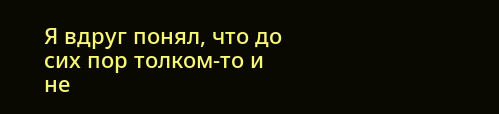Я вдруг понял, что до сих пор толком-то и не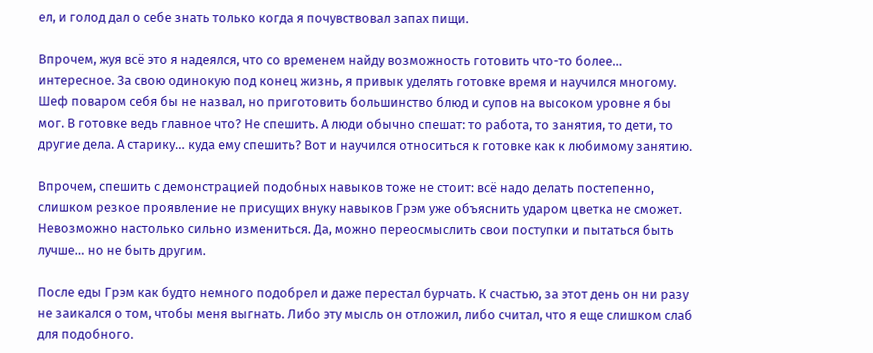ел, и голод дал о себе знать только когда я почувствовал запах пищи.

Впрочем, жуя всё это я надеялся, что со временем найду возможность готовить что-то более… интересное. За свою одинокую под конец жизнь, я привык уделять готовке время и научился многому. Шеф поваром себя бы не назвал, но приготовить большинство блюд и супов на высоком уровне я бы мог. В готовке ведь главное что? Не спешить. А люди обычно спешат: то работа, то занятия, то дети, то другие дела. А старику… куда ему спешить? Вот и научился относиться к готовке как к любимому занятию.

Впрочем, спешить с демонстрацией подобных навыков тоже не стоит: всё надо делать постепенно, слишком резкое проявление не присущих внуку навыков Грэм уже объяснить ударом цветка не сможет. Невозможно настолько сильно измениться. Да, можно переосмыслить свои поступки и пытаться быть лучше… но не быть другим.

После еды Грэм как будто немного подобрел и даже перестал бурчать. К счастью, за этот день он ни разу не заикался о том, чтобы меня выгнать. Либо эту мысль он отложил, либо считал, что я еще слишком слаб для подобного.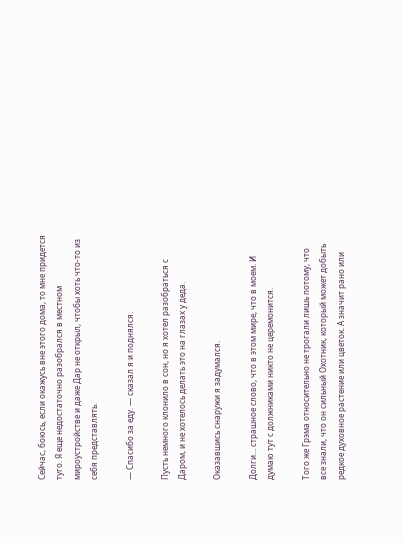Сейчас, боюсь, если окажусь вне этого дома, то мне придется туго. Я еще недостаточно разобрался в местном мироустройстве и даже Дар не открыл, чтобы хоть что-то из себя представлять.

— Спасибо за еду. — сказал я и поднялся.

Пусть немного клонило в сон, но я хотел разобраться с Даром, и не хотелось делать это на глазах у деда.

Оказавшись снаружи я задумался.

Долги… страшное слово, что в этом мире, что в моем. И думаю тут с должниками никто не церемонится.

Того же Грэма относительно не трогали лишь потому, что все знали, что он сильный Охотник, который может добыть редкое духовное растение или цветок. А значит рано или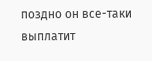поздно он все-таки выплатит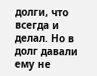долги, что всегда и делал. Но в долг давали ему не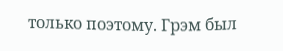только поэтому. Грэм был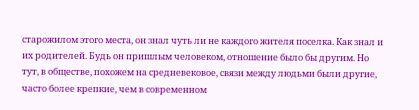старожилом этого места, он знал чуть ли не каждого жителя поселка. Как знал и их родителей. Будь он пришлым человеком, отношение было бы другим. Но тут, в обществе, похожем на средневековое, связи между людьми были другие, часто более крепкие, чем в современном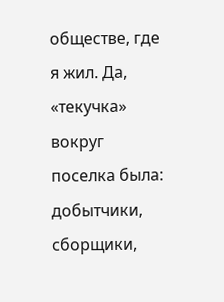обществе, где я жил. Да, «текучка» вокруг поселка была: добытчики, сборщики,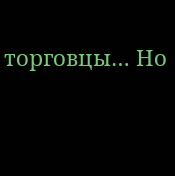торговцы… Но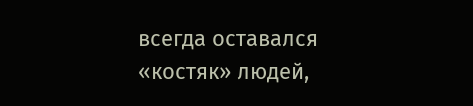всегда оставался «костяк» людей,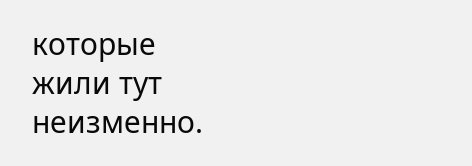которые жили тут неизменно.